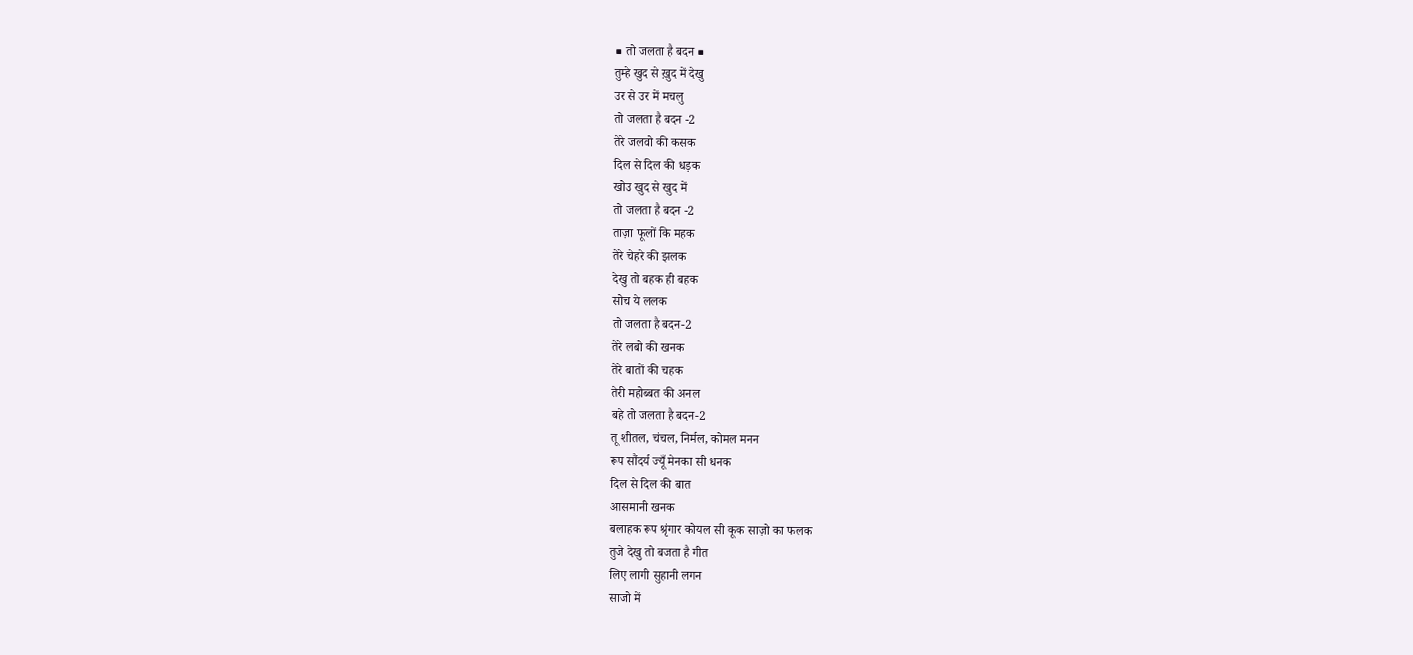■ तो जलता है बदन ■
तुम्हे खुद से ख़ुद में देखु
उर से उर में मचलु
तो जलता है बदन -2
तेरे जलवो की कसक
दिल से दिल की धड़क
खोउ खुद से खुद में
तो जलता है बदन -2
ताज़ा फूलों कि महक
तेरे चेहरे की झलक
देखु तो बहक ही बहक
सोच ये ललक
तो जलता है बदन-2
तेरे लबो की खनक
तेरे बातों की चहक
तेरी महोब्बत की अनल
बहे तो जलता है बदन-2
तू शीतल, चंचल, निर्मल, कोमल मनन
रूप सौंदर्य ज्यूँ मेनका सी धनक
दिल से दिल की बात
आसमानी खनक
बलाहक रूप श्रृंगार कोयल सी कूक साज़ो का फलक
तुजे देखु तो बजता है गीत
लिए लागी सुहानी लगन
साजो में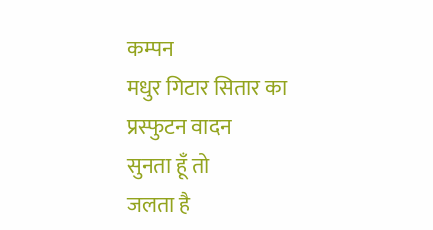कम्पन
मधुर गिटार सितार का प्रस्फुटन वादन
सुनता हूँ तो
जलता है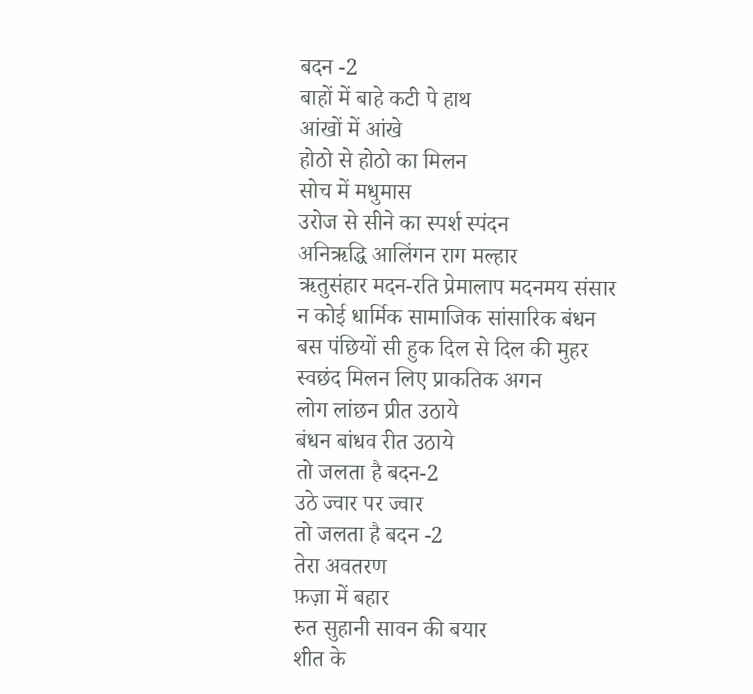बदन -2
बाहों में बाहे कटी पे हाथ
आंखों में आंखे
होठो से होठो का मिलन
सोच में मधुमास
उरोज से सीने का स्पर्श स्पंदन
अनिऋद्धि आलिंगन राग मल्हार
ऋतुसंहार मदन-रति प्रेमालाप मदनमय संसार
न कोई धार्मिक सामाजिक सांसारिक बंधन
बस पंछियों सी हुक दिल से दिल की मुहर
स्वछंद मिलन लिए प्राकतिक अगन
लोग लांछन प्रीत उठाये
बंधन बांधव रीत उठाये
तो जलता है बदन-2
उठे ज्वार पर ज्वार
तो जलता है बदन -2
तेरा अवतरण
फ़ज़ा में बहार
रुत सुहानी सावन की बयार
शीत के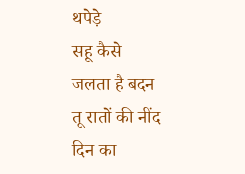थपेड़े
सहू कैसे
जलता है बदन
तू रातों की नींद
दिन का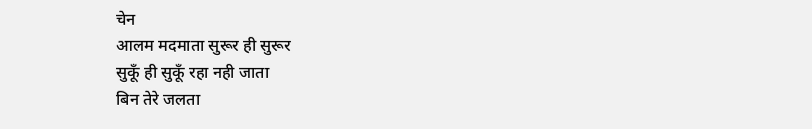चेन
आलम मदमाता सुरूर ही सुरूर
सुकूँ ही सुकूँ रहा नही जाता
बिन तेरे जलता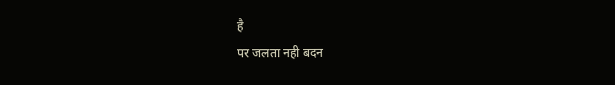है
पर जलता नही बदन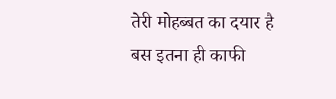तेरी मोहब्बत का दयार है
बस इतना ही काफी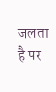जलता है पर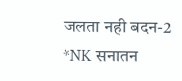जलता नही बदन-2
*NK सनातन